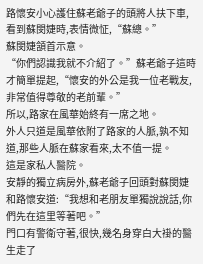路懷安小心護住蘇老爺子的頭將人扶下車,看到蘇閔婕時,表情微怔,“蘇總。”
蘇閔婕頷首示意。
“你們認識我就不介紹了。”蘇老爺子這時才簡單提起,“懷安的外公是我一位老戰友,非常值得尊敬的老前輩。”
所以,路家在風華始終有一席之地。
外人只道是風華依附了路家的人脈,孰不知道,那些人脈在蘇家看來,太不值一提。
這是家私人醫院。
安靜的獨立病房外,蘇老爺子回頭對蘇閔婕和路懷安道:“我想和老朋友單獨說說話,你們先在這里等著吧。”
門口有警衛守著,很快,幾名身穿白大褂的醫生走了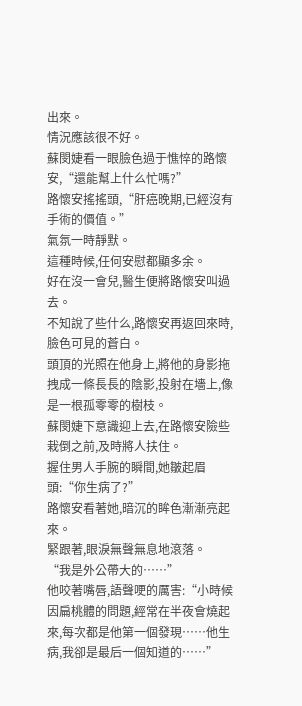出來。
情況應該很不好。
蘇閔婕看一眼臉色過于憔悴的路懷安,“還能幫上什么忙嗎?”
路懷安搖搖頭,“肝癌晚期,已經沒有手術的價值。”
氣氛一時靜默。
這種時候,任何安慰都顯多余。
好在沒一會兒,醫生便將路懷安叫過去。
不知說了些什么,路懷安再返回來時,臉色可見的蒼白。
頭頂的光照在他身上,將他的身影拖拽成一條長長的陰影,投射在墻上,像是一根孤零零的樹枝。
蘇閔婕下意識迎上去,在路懷安險些栽倒之前,及時將人扶住。
握住男人手腕的瞬間,她皺起眉頭:“你生病了?”
路懷安看著她,暗沉的眸色漸漸亮起來。
緊跟著,眼淚無聲無息地滾落。
“我是外公帶大的……”
他咬著嘴唇,語聲哽的厲害:“小時候因扁桃體的問題,經常在半夜會燒起來,每次都是他第一個發現……他生病,我卻是最后一個知道的……”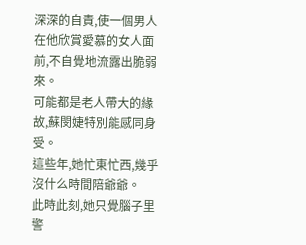深深的自責,使一個男人在他欣賞愛慕的女人面前,不自覺地流露出脆弱來。
可能都是老人帶大的緣故,蘇閔婕特別能感同身受。
這些年,她忙東忙西,幾乎沒什么時間陪爺爺。
此時此刻,她只覺腦子里警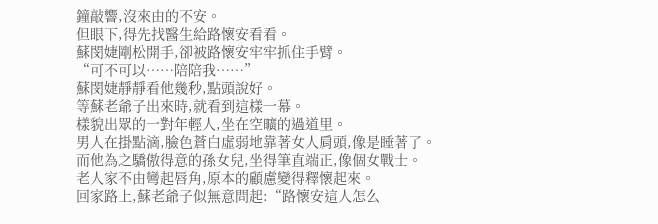鐘敲響,沒來由的不安。
但眼下,得先找醫生給路懷安看看。
蘇閔婕剛松開手,卻被路懷安牢牢抓住手臂。
“可不可以……陪陪我……”
蘇閔婕靜靜看他幾秒,點頭說好。
等蘇老爺子出來時,就看到這樣一幕。
樣貌出眾的一對年輕人,坐在空曠的過道里。
男人在掛點滴,臉色蒼白虛弱地靠著女人肩頭,像是睡著了。
而他為之驕傲得意的孫女兒,坐得筆直端正,像個女戰士。
老人家不由彎起唇角,原本的顧慮變得釋懷起來。
回家路上,蘇老爺子似無意問起:“路懷安這人怎么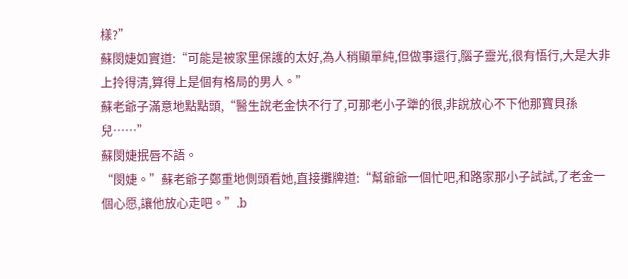樣?”
蘇閔婕如實道:“可能是被家里保護的太好,為人稍顯單純,但做事還行,腦子靈光,很有悟行,大是大非上拎得清,算得上是個有格局的男人。”
蘇老爺子滿意地點點頭,“醫生說老金快不行了,可那老小子犟的很,非說放心不下他那寶貝孫兒……”
蘇閔婕抿唇不語。
“閔婕。”蘇老爺子鄭重地側頭看她,直接攤牌道:“幫爺爺一個忙吧,和路家那小子試試,了老金一個心愿,讓他放心走吧。”.b